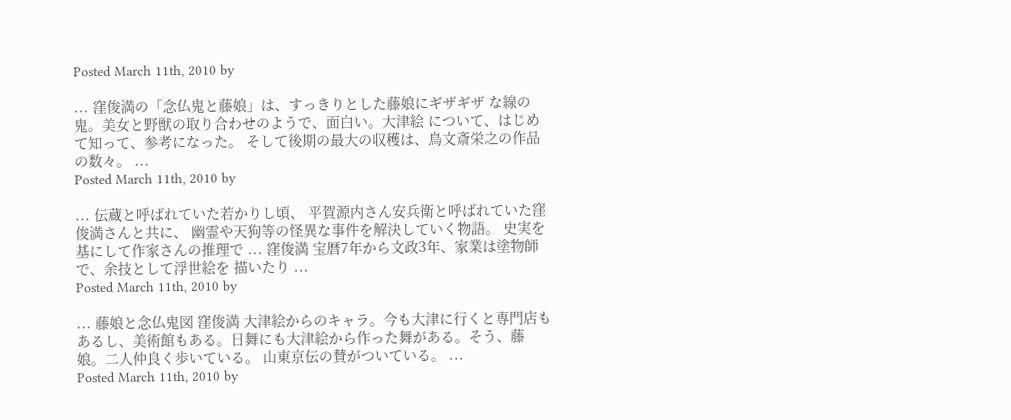Posted March 11th, 2010 by

... 窪俊満の「念仏鬼と藤娘」は、すっきりとした藤娘にギザギザ な線の鬼。美女と野獣の取り合わせのようで、面白い。大津絵 について、はじめて知って、参考になった。 そして後期の最大の収穫は、鳥文斎栄之の作品の数々。 ...
Posted March 11th, 2010 by

... 伝蔵と呼ばれていた若かりし頃、 平賀源内さん安兵衛と呼ばれていた窪俊満さんと共に、 幽霊や天狗等の怪異な事件を解決していく物語。 史実を基にして作家さんの推理で ... 窪俊満 宝暦7年から文政3年、家業は塗物師で、余技として浮世絵を 描いたり ...
Posted March 11th, 2010 by

... 藤娘と念仏鬼図 窪俊満 大津絵からのキャラ。今も大津に行くと専門店もあるし、美術館もある。日舞にも大津絵から作った舞がある。そう、藤娘。二人仲良く歩いている。 山東京伝の賛がついている。 ...
Posted March 11th, 2010 by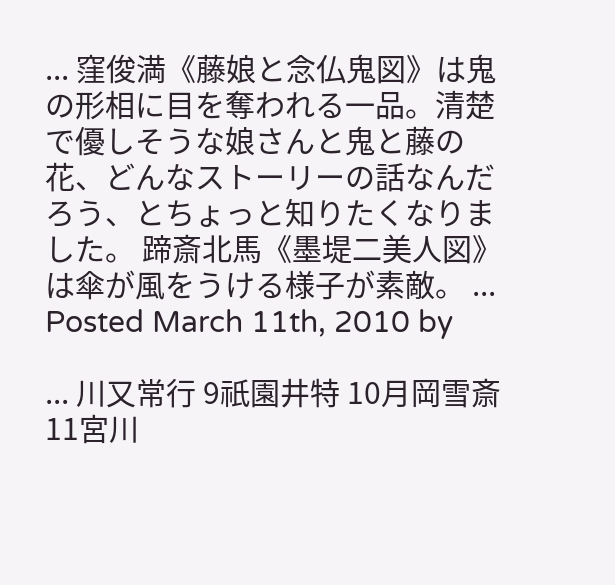... 窪俊満《藤娘と念仏鬼図》は鬼の形相に目を奪われる一品。清楚で優しそうな娘さんと鬼と藤の花、どんなストーリーの話なんだろう、とちょっと知りたくなりました。 蹄斎北馬《墨堤二美人図》は傘が風をうける様子が素敵。 ...
Posted March 11th, 2010 by

... 川又常行 9祇園井特 10月岡雪斎 11宮川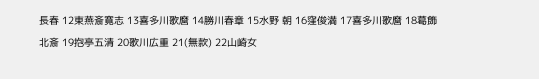長春 12東燕斎寛志 13喜多川歌麿 14勝川春章 15水野 朝 16窪俊満 17喜多川歌麿 18葛飾北斎 19抱亭五清 20歌川広重 21(無款) 22山崎女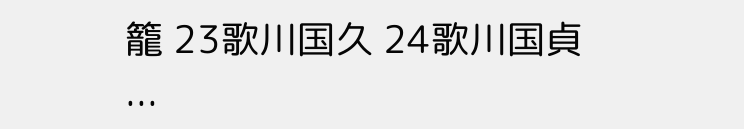籠 23歌川国久 24歌川国貞 ...